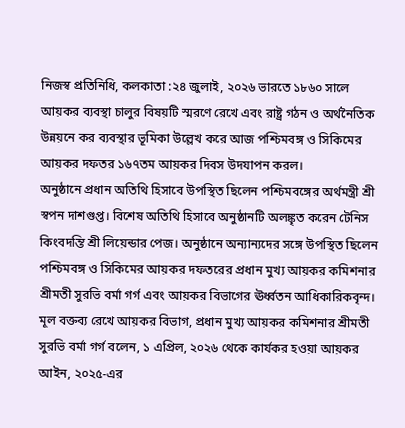নিজস্ব প্রতিনিধি, কলকাতা :২৪ জুলাই, ২০২৬ ভারতে ১৮৬০ সালে আয়কর ব্যবস্থা চালুর বিষয়টি স্মরণে রেখে এবং রাষ্ট্র গঠন ও অর্থনৈতিক উন্নয়নে কর ব্যবস্থার ভূমিকা উল্লেখ করে আজ পশ্চিমবঙ্গ ও সিকিমের আয়কর দফতর ১৬৭তম আয়কর দিবস উদযাপন করল।
অনুষ্ঠানে প্রধান অতিথি হিসাবে উপস্থিত ছিলেন পশ্চিমবঙ্গের অর্থমন্ত্রী শ্রী স্বপন দাশগুপ্ত। বিশেষ অতিথি হিসাবে অনুষ্ঠানটি অলঙ্কৃত করেন টেনিস কিংবদন্তি শ্রী লিয়েন্ডার পেজ। অনুষ্ঠানে অন্যান্যদের সঙ্গে উপস্থিত ছিলেন পশ্চিমবঙ্গ ও সিকিমের আয়কর দফতরের প্রধান মুখ্য আয়কর কমিশনার শ্রীমতী সুরভি বর্মা গর্গ এবং আয়কর বিভাগের ঊর্ধ্বতন আধিকারিকবৃন্দ।
মূল বক্তব্য রেখে আয়কর বিভাগ, প্রধান মুখ্য আয়কর কমিশনার শ্রীমতী সুরভি বর্মা গর্গ বলেন, ১ এপ্রিল, ২০২৬ থেকে কার্যকর হওয়া আয়কর আইন, ২০২৫-এর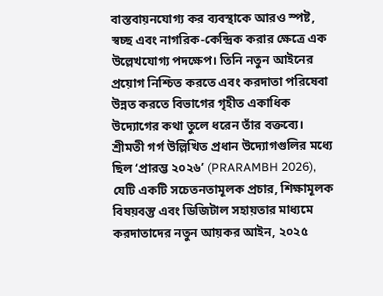বাস্তবায়নযোগ্য কর ব্যবস্থাকে আরও স্পষ্ট, স্বচ্ছ এবং নাগরিক-কেন্দ্রিক করার ক্ষেত্রে এক উল্লেখযোগ্য পদক্ষেপ। তিনি নতুন আইনের প্রয়োগ নিশ্চিত করতে এবং করদাতা পরিষেবা উন্নত করতে বিভাগের গৃহীত একাধিক উদ্যোগের কথা তুলে ধরেন তাঁর বক্তব্যে।
শ্রীমতী গর্গ উল্লিখিত প্রধান উদ্যোগগুলির মধ্যে ছিল ‘প্রারম্ভ ২০২৬’ (PRARAMBH 2026), যেটি একটি সচেতনতামূলক প্রচার, শিক্ষামূলক বিষয়বস্তু এবং ডিজিটাল সহায়তার মাধ্যমে করদাতাদের নতুন আয়কর আইন, ২০২৫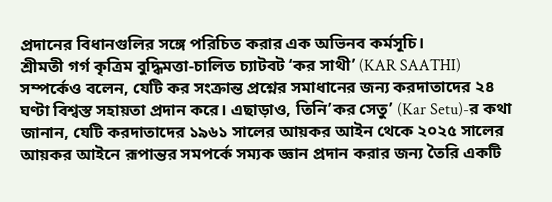প্রদানের বিধানগুলির সঙ্গে পরিচিত করার এক অভিনব কর্মসূচি।
শ্রীমতী গর্গ কৃত্রিম বুদ্ধিমত্তা-চালিত চ্যাটবট ‘কর সাথী’ (KAR SAATHI) সম্পর্কেও বলেন, যেটি কর সংক্রান্ত প্রশ্নের সমাধানের জন্য করদাতাদের ২৪ ঘণ্টা বিশ্বস্ত সহায়তা প্রদান করে। এছাড়াও, তিনি’কর সেতু’ (Kar Setu)-র কথা জানান, যেটি করদাতাদের ১৯৬১ সালের আয়কর আইন থেকে ২০২৫ সালের আয়কর আইনে রূপান্তর সমপর্কে সম্যক জ্ঞান প্রদান করার জন্য তৈরি একটি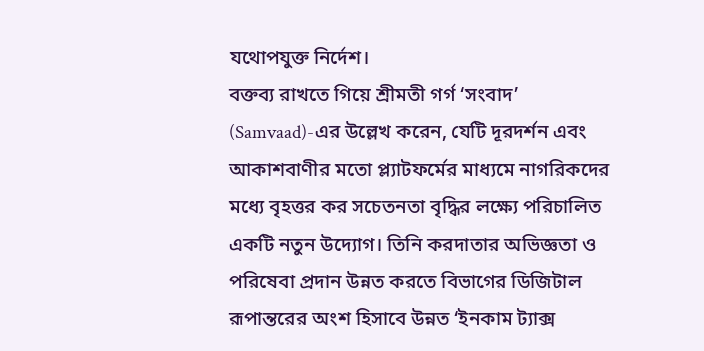যথোপযুক্ত নির্দেশ।
বক্তব্য রাখতে গিয়ে শ্রীমতী গর্গ ‘সংবাদ’ (Samvaad)-এর উল্লেখ করেন, যেটি দূরদর্শন এবং আকাশবাণীর মতো প্ল্যাটফর্মের মাধ্যমে নাগরিকদের মধ্যে বৃহত্তর কর সচেতনতা বৃদ্ধির লক্ষ্যে পরিচালিত একটি নতুন উদ্যোগ। তিনি করদাতার অভিজ্ঞতা ও পরিষেবা প্রদান উন্নত করতে বিভাগের ডিজিটাল রূপান্তরের অংশ হিসাবে উন্নত ‘ইনকাম ট্যাক্স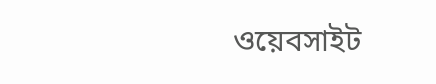ওয়েবসাইট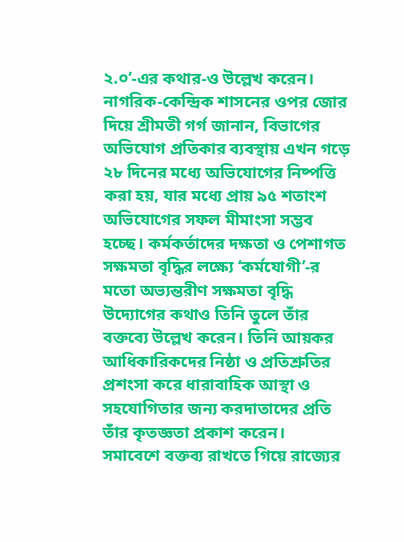২.০’-এর কথার-ও উল্লেখ করেন।
নাগরিক-কেন্দ্রিক শাসনের ওপর জোর দিয়ে শ্রীমতী গর্গ জানান, বিভাগের অভিযোগ প্রতিকার ব্যবস্থায় এখন গড়ে ২৮ দিনের মধ্যে অভিযোগের নিষ্পত্তি করা হয়, যার মধ্যে প্রায় ৯৫ শতাংশ অভিযোগের সফল মীমাংসা সম্ভব হচ্ছে। কর্মকর্তাদের দক্ষতা ও পেশাগত সক্ষমতা বৃদ্ধির লক্ষ্যে ‘কর্মযোগী’-র মতো অভ্যন্তরীণ সক্ষমতা বৃদ্ধি উদ্যোগের কথাও তিনি তুলে তাঁর বক্তব্যে উল্লেখ করেন। তিনি আয়কর আধিকারিকদের নিষ্ঠা ও প্রতিশ্রুতির প্রশংসা করে ধারাবাহিক আস্থা ও সহযোগিতার জন্য করদাতাদের প্রতি তাঁর কৃতজ্ঞতা প্রকাশ করেন।
সমাবেশে বক্তব্য রাখতে গিয়ে রাজ্যের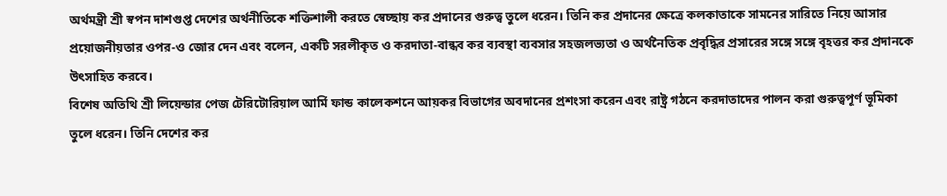অর্থমন্ত্রী শ্রী স্বপন দাশগুপ্ত দেশের অর্থনীতিকে শক্তিশালী করতে স্বেচ্ছায় কর প্রদানের গুরুত্ব তুলে ধরেন। তিনি কর প্রদানের ক্ষেত্রে কলকাতাকে সামনের সারিতে নিয়ে আসার প্রয়োজনীয়তার ওপর-ও জোর দেন এবং বলেন, একটি সরলীকৃত ও করদাতা-বান্ধব কর ব্যবস্থা ব্যবসার সহজলভ্যতা ও অর্থনৈতিক প্রবৃদ্ধির প্রসারের সঙ্গে সঙ্গে বৃহত্তর কর প্রদানকে উৎসাহিত করবে।
বিশেষ অতিথি শ্রী লিয়েন্ডার পেজ টেরিটোরিয়াল আর্মি ফান্ড কালেকশনে আয়কর বিভাগের অবদানের প্রশংসা করেন এবং রাষ্ট্র গঠনে করদাতাদের পালন করা গুরুত্বপূর্ণ ভূমিকা তুলে ধরেন। তিনি দেশের কর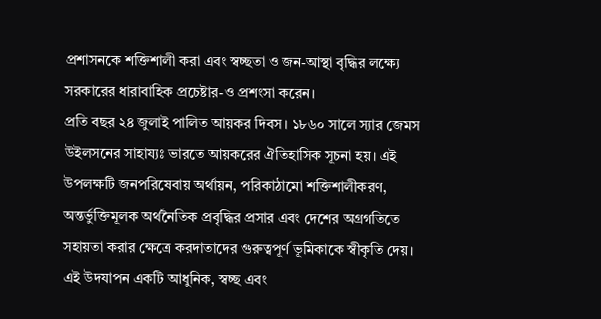প্রশাসনকে শক্তিশালী করা এবং স্বচ্ছতা ও জন-আস্থা বৃদ্ধির লক্ষ্যে সরকারের ধারাবাহিক প্রচেষ্টার-ও প্রশংসা করেন।
প্রতি বছর ২৪ জুলাই পালিত আয়কর দিবস। ১৮৬০ সালে স্যার জেমস উইলসনের সাহায্যঃ ভারতে আয়করের ঐতিহাসিক সূচনা হয়। এই উপলক্ষটি জনপরিষেবায় অর্থায়ন, পরিকাঠামো শক্তিশালীকরণ, অন্তর্ভুক্তিমূলক অর্থনৈতিক প্রবৃদ্ধির প্রসার এবং দেশের অগ্রগতিতে সহায়তা করার ক্ষেত্রে করদাতাদের গুরুত্বপূর্ণ ভূমিকাকে স্বীকৃতি দেয়।
এই উদযাপন একটি আধুনিক, স্বচ্ছ এবং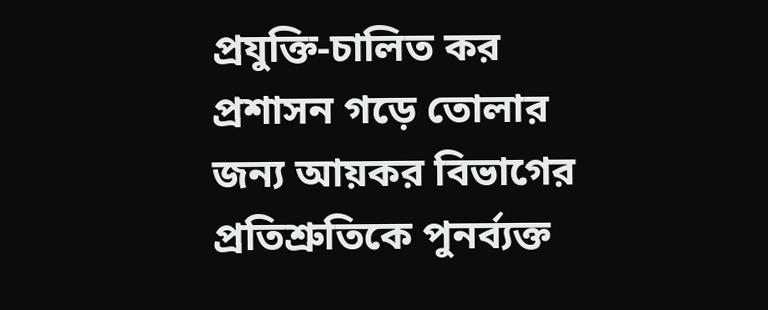প্রযুক্তি-চালিত কর প্রশাসন গড়ে তোলার জন্য আয়কর বিভাগের প্রতিশ্রুতিকে পুনর্ব্যক্ত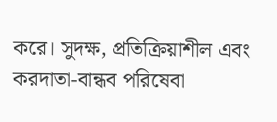করে। সুদক্ষ, প্রতিক্রিয়াশীল এবং করদাতা-বান্ধব পরিষেবা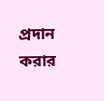প্রদান করার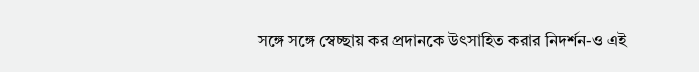সঙ্গে সঙ্গে স্বেচ্ছায় কর প্রদানকে উৎসাহিত করার নিদর্শন-ও এই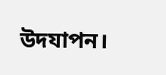উদযাপন।